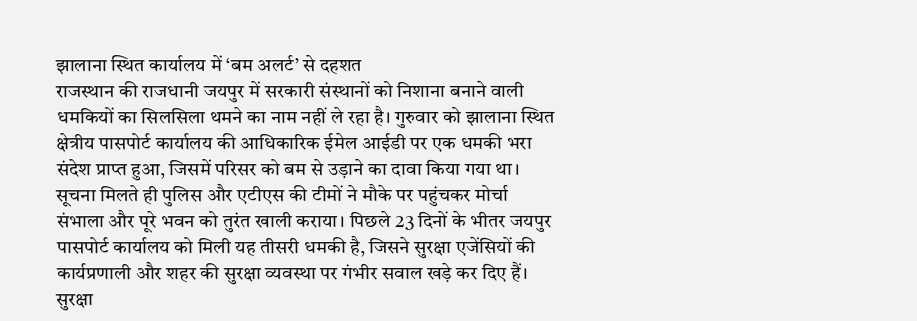झालाना स्थित कार्यालय में ‘बम अलर्ट’ से दहशत
राजस्थान की राजधानी जयपुर में सरकारी संस्थानों को निशाना बनाने वाली धमकियों का सिलसिला थमने का नाम नहीं ले रहा है। गुरुवार को झालाना स्थित क्षेत्रीय पासपोर्ट कार्यालय की आधिकारिक ईमेल आईडी पर एक धमकी भरा संदेश प्राप्त हुआ, जिसमें परिसर को बम से उड़ाने का दावा किया गया था। सूचना मिलते ही पुलिस और एटीएस की टीमों ने मौके पर पहुंचकर मोर्चा संभाला और पूरे भवन को तुरंत खाली कराया। पिछले 23 दिनों के भीतर जयपुर पासपोर्ट कार्यालय को मिली यह तीसरी धमकी है, जिसने सुरक्षा एजेंसियों की कार्यप्रणाली और शहर की सुरक्षा व्यवस्था पर गंभीर सवाल खड़े कर दिए हैं।
सुरक्षा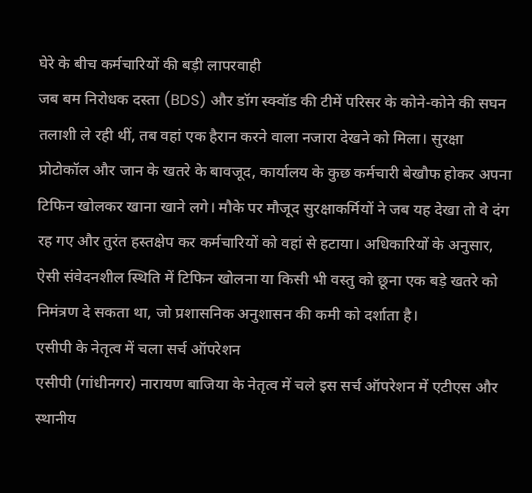घेरे के बीच कर्मचारियों की बड़ी लापरवाही
जब बम निरोधक दस्ता (BDS) और डॉग स्क्वॉड की टीमें परिसर के कोने-कोने की सघन तलाशी ले रही थीं, तब वहां एक हैरान करने वाला नजारा देखने को मिला। सुरक्षा प्रोटोकॉल और जान के खतरे के बावजूद, कार्यालय के कुछ कर्मचारी बेखौफ होकर अपना टिफिन खोलकर खाना खाने लगे। मौके पर मौजूद सुरक्षाकर्मियों ने जब यह देखा तो वे दंग रह गए और तुरंत हस्तक्षेप कर कर्मचारियों को वहां से हटाया। अधिकारियों के अनुसार, ऐसी संवेदनशील स्थिति में टिफिन खोलना या किसी भी वस्तु को छूना एक बड़े खतरे को निमंत्रण दे सकता था, जो प्रशासनिक अनुशासन की कमी को दर्शाता है।
एसीपी के नेतृत्व में चला सर्च ऑपरेशन
एसीपी (गांधीनगर) नारायण बाजिया के नेतृत्व में चले इस सर्च ऑपरेशन में एटीएस और स्थानीय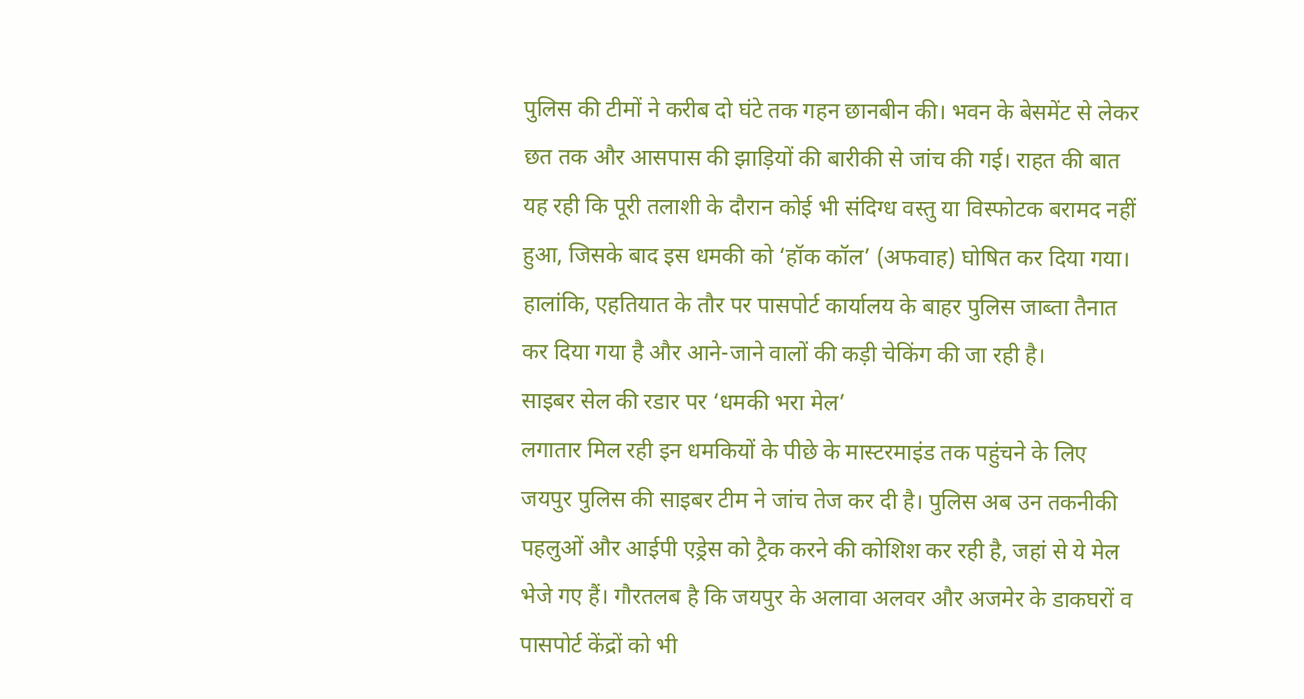पुलिस की टीमों ने करीब दो घंटे तक गहन छानबीन की। भवन के बेसमेंट से लेकर छत तक और आसपास की झाड़ियों की बारीकी से जांच की गई। राहत की बात यह रही कि पूरी तलाशी के दौरान कोई भी संदिग्ध वस्तु या विस्फोटक बरामद नहीं हुआ, जिसके बाद इस धमकी को ‘हॉक कॉल’ (अफवाह) घोषित कर दिया गया। हालांकि, एहतियात के तौर पर पासपोर्ट कार्यालय के बाहर पुलिस जाब्ता तैनात कर दिया गया है और आने-जाने वालों की कड़ी चेकिंग की जा रही है।
साइबर सेल की रडार पर ‘धमकी भरा मेल’
लगातार मिल रही इन धमकियों के पीछे के मास्टरमाइंड तक पहुंचने के लिए जयपुर पुलिस की साइबर टीम ने जांच तेज कर दी है। पुलिस अब उन तकनीकी पहलुओं और आईपी एड्रेस को ट्रैक करने की कोशिश कर रही है, जहां से ये मेल भेजे गए हैं। गौरतलब है कि जयपुर के अलावा अलवर और अजमेर के डाकघरों व पासपोर्ट केंद्रों को भी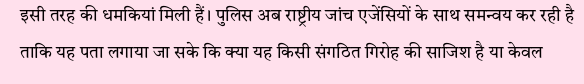इसी तरह की धमकियां मिली हैं। पुलिस अब राष्ट्रीय जांच एजेंसियों के साथ समन्वय कर रही है ताकि यह पता लगाया जा सके कि क्या यह किसी संगठित गिरोह की साजिश है या केवल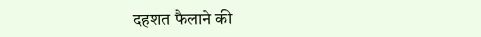दहशत फैलाने की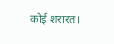कोई शरारत।